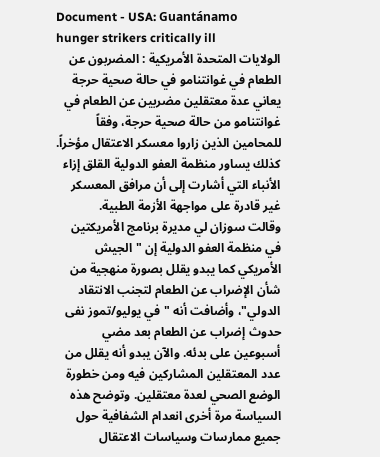Document - USA: Guantánamo hunger strikers critically ill
الولايات المتحدة الأمريكية : المضربون عن الطعام في غوانتنامو في حالة صحية حرجة
يعاني عدة معتقلين مضربين عن الطعام في غوانتنامو من حالة صحية حرجة، وفقاً للمحامين الذين زاروا معسكر الاعتقال مؤخراً. كذلك يساور منظمة العفو الدولية القلق إزاء الأنباء التي أشارت إلى أن مرافق المعسكر غير قادرة على مواجهة الأزمة الطبية.
وقالت سوزان لي مديرة برنامج الأمريكتين في منظمة العفو الدولية إن "الجيش الأمريكي كما يبدو يقلل بصورة منهجية من شأن الإضراب عن الطعام لتجنب الانتقاد الدولي"، وأضافت أنه "في يوليو/تموز نفى حدوث إضراب عن الطعام بعد مضي أسبوعين على بدئه. والآن يبدو أنه يقلل من عدد المعتقلين المشاركين فيه ومن خطورة الوضع الصحي لعدة معتقلين. وتوضح هذه السياسة مرة أخرى انعدام الشفافية حول جميع ممارسات وسياسات الاعتقال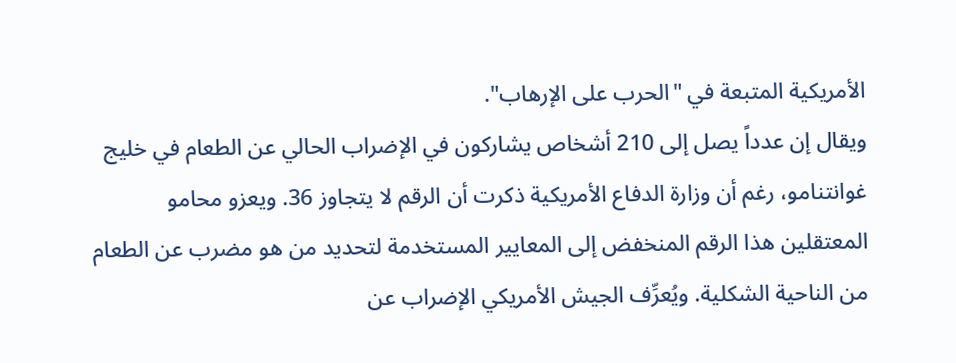الأمريكية المتبعة في "الحرب على الإرهاب".
ويقال إن عدداً يصل إلى 210 أشخاص يشاركون في الإضراب الحالي عن الطعام في خليج غوانتنامو، رغم أن وزارة الدفاع الأمريكية ذكرت أن الرقم لا يتجاوز 36. ويعزو محامو المعتقلين هذا الرقم المنخفض إلى المعايير المستخدمة لتحديد من هو مضرب عن الطعام من الناحية الشكلية. ويُعرِّف الجيش الأمريكي الإضراب عن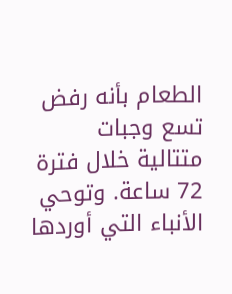الطعام بأنه رفض تسع وجبات متتالية خلال فترة 72 ساعة. وتوحي الأنباء التي أوردها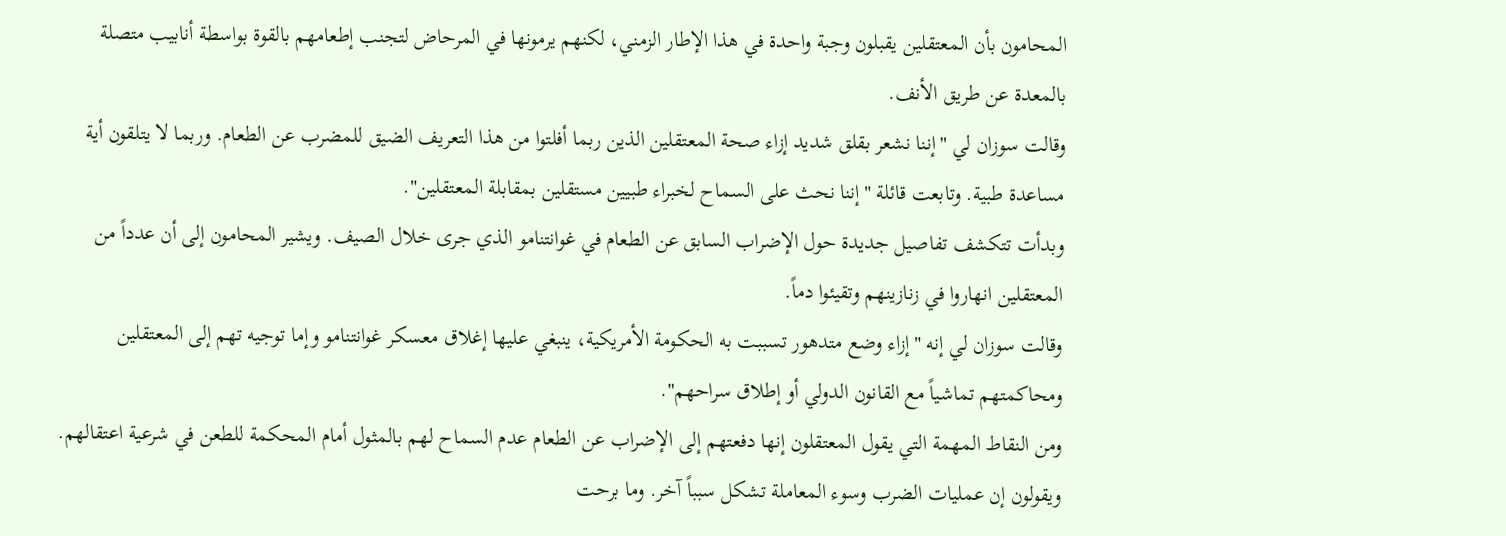المحامون بأن المعتقلين يقبلون وجبة واحدة في هذا الإطار الزمني، لكنهم يرمونها في المرحاض لتجنب إطعامهم بالقوة بواسطة أنابيب متصلة بالمعدة عن طريق الأنف.
وقالت سوزان لي "إننا نشعر بقلق شديد إزاء صحة المعتقلين الذين ربما أفلتوا من هذا التعريف الضيق للمضرب عن الطعام. وربما لا يتلقون أية مساعدة طبية. وتابعت قائلة "إننا نحث على السماح لخبراء طبيين مستقلين بمقابلة المعتقلين".
وبدأت تتكشف تفاصيل جديدة حول الإضراب السابق عن الطعام في غوانتنامو الذي جرى خلال الصيف. ويشير المحامون إلى أن عدداً من المعتقلين انهاروا في زنازينهم وتقيئوا دماً.
وقالت سوزان لي إنه "إزاء وضع متدهور تسببت به الحكومة الأمريكية، ينبغي عليها إغلاق معسكر غوانتنامو وإما توجيه تهم إلى المعتقلين ومحاكمتهم تماشياً مع القانون الدولي أو إطلاق سراحهم".
ومن النقاط المهمة التي يقول المعتقلون إنها دفعتهم إلى الإضراب عن الطعام عدم السماح لهم بالمثول أمام المحكمة للطعن في شرعية اعتقالهم. ويقولون إن عمليات الضرب وسوء المعاملة تشكل سبباً آخر. وما برحت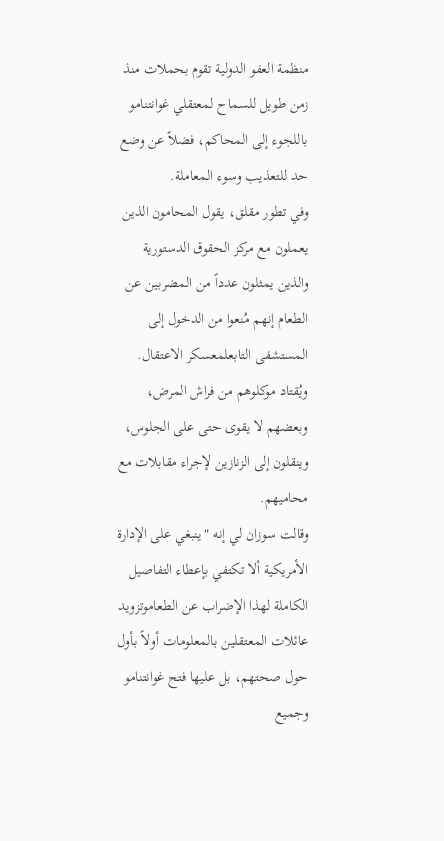منظمة العفو الدولية تقوم بحملات منذ زمن طويل للسماح لمعتقلي غوانتنامو باللجوء إلى المحاكم، فضلاً عن وضع حد للتعذيب وسوء المعاملة.
وفي تطور مقلق، يقول المحامون الذين يعملون مع مركز الحقوق الدستورية والذين يمثلون عدداً من المضربين عن الطعام إنهم مُنعوا من الدخول إلى المستشفى التابعلمعسكر الاعتقال. ويُقتاد موكلوهم من فراش المرض، وبعضهم لا يقوى حتى على الجلوس، وينقلون إلى الزنازين لإجراء مقابلات مع محاميهم.
وقالت سوزان لي إنه "ينبغي على الإدارة الأمريكية ألا تكتفي بإعطاء التفاصيل الكاملة لهذا الإضراب عن الطعاموتزويد عائلات المعتقلين بالمعلومات أولاً بأول حول صحتهم، بل عليها فتح غوانتنامو وجميع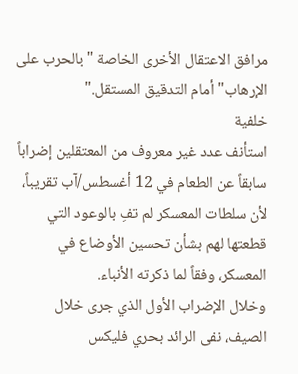مرافق الاعتقال الأخرى الخاصة "بالحرب على الإرهاب" أمام التدقيق المستقل."
خلفية
استأنف عدد غير معروف من المعتقلين إضراباً سابقاً عن الطعام في 12 أغسطس/آب تقريباً، لأن سلطات المعسكر لم تفِ بالوعود التي قطعتها لهم بشأن تحسين الأوضاع في المعسكر، وفقاً لما ذكرته الأنباء.
وخلال الإضراب الأول الذي جرى خلال الصيف، نفى الرائد بحري فليكس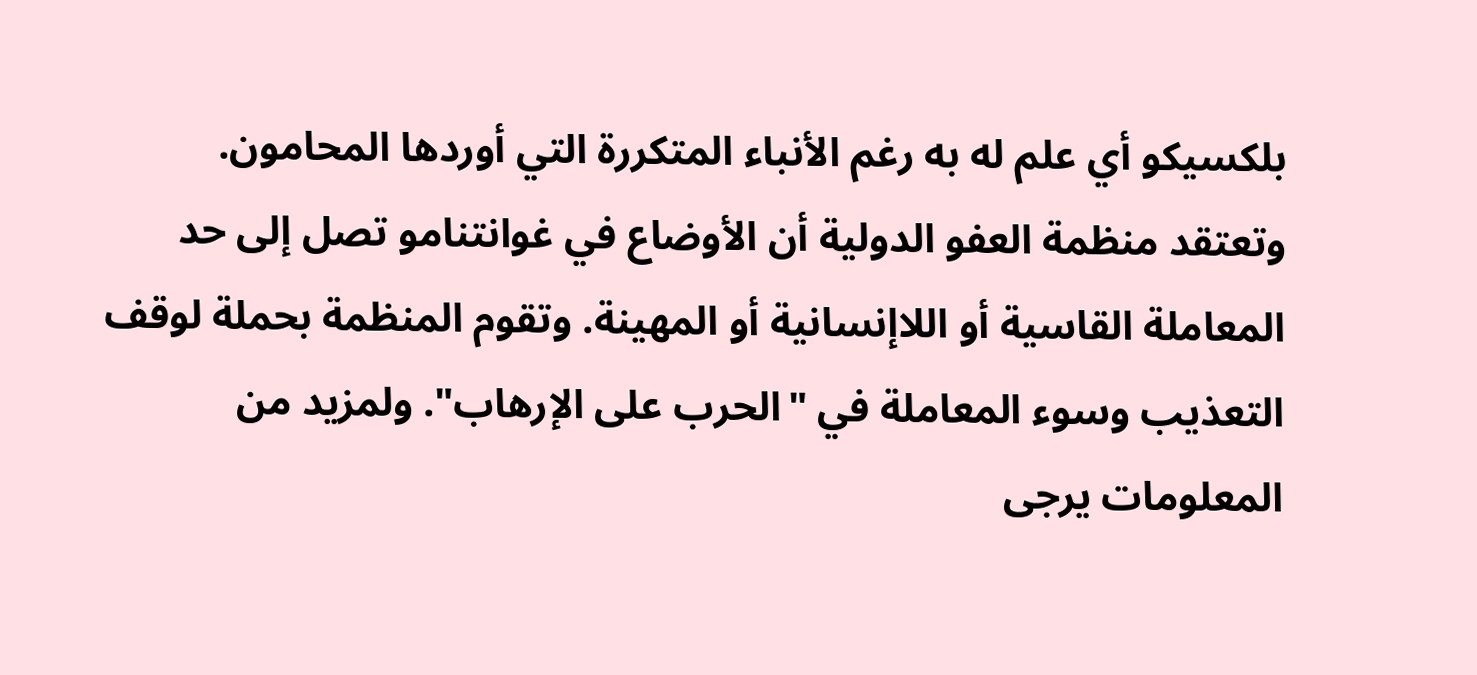بلكسيكو أي علم له به رغم الأنباء المتكررة التي أوردها المحامون.
وتعتقد منظمة العفو الدولية أن الأوضاع في غوانتنامو تصل إلى حد المعاملة القاسية أو اللاإنسانية أو المهينة. وتقوم المنظمة بحملة لوقف التعذيب وسوء المعاملة في "الحرب على الإرهاب". ولمزيد من المعلومات يرجى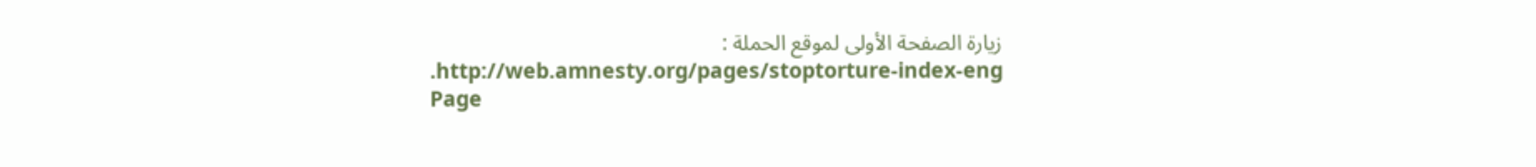زيارة الصفحة الأولى لموقع الحملة : http://web.amnesty.org/pages/stoptorture-index-eng.
Page